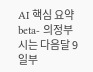AI 핵심 요약
beta- 의정부시는 다음달 9일부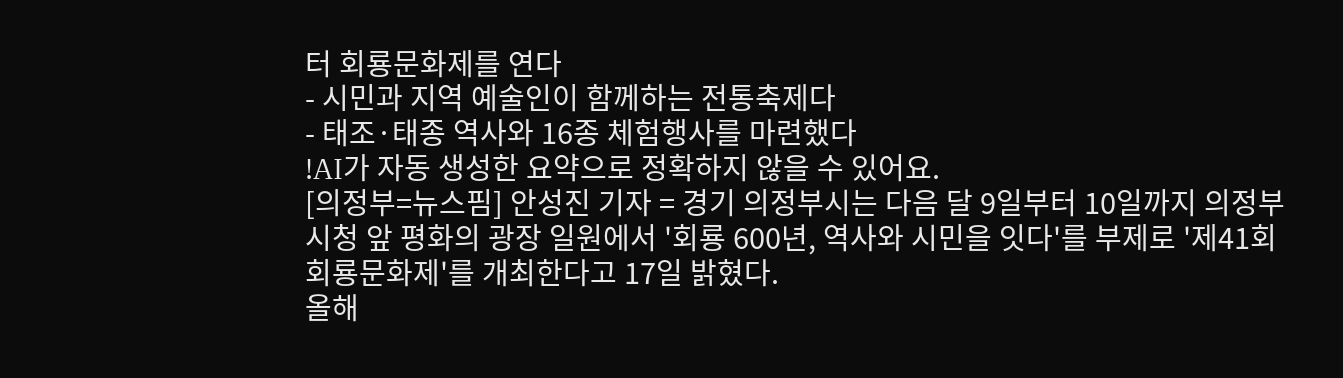터 회룡문화제를 연다
- 시민과 지역 예술인이 함께하는 전통축제다
- 태조·태종 역사와 16종 체험행사를 마련했다
!AI가 자동 생성한 요약으로 정확하지 않을 수 있어요.
[의정부=뉴스핌] 안성진 기자 = 경기 의정부시는 다음 달 9일부터 10일까지 의정부시청 앞 평화의 광장 일원에서 '회룡 600년, 역사와 시민을 잇다'를 부제로 '제41회 회룡문화제'를 개최한다고 17일 밝혔다.
올해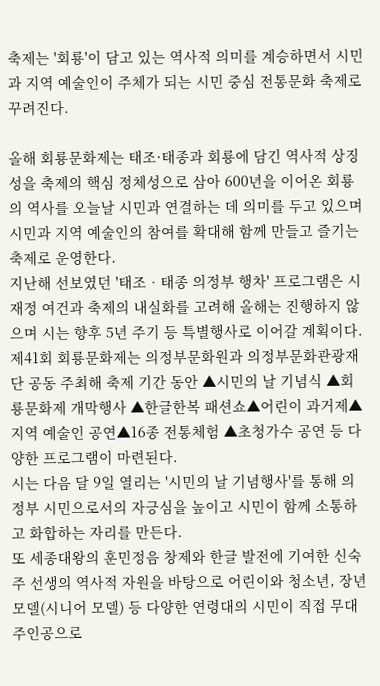축제는 '회룡'이 담고 있는 역사적 의미를 계승하면서 시민과 지역 예술인이 주체가 되는 시민 중심 전통문화 축제로 꾸려진다.

올해 회룡문화제는 태조·태종과 회룡에 담긴 역사적 상징성을 축제의 핵심 정체성으로 삼아 600년을 이어온 회룡의 역사를 오늘날 시민과 연결하는 데 의미를 두고 있으며 시민과 지역 예술인의 참여를 확대해 함께 만들고 즐기는 축제로 운영한다.
지난해 선보였던 '태조‧태종 의정부 행차' 프로그램은 시 재정 여건과 축제의 내실화를 고려해 올해는 진행하지 않으며 시는 향후 5년 주기 등 특별행사로 이어갈 계획이다.
제41회 회룡문화제는 의정부문화원과 의정부문화관광재단 공동 주최해 축제 기간 동안 ▲시민의 날 기념식 ▲회룡문화제 개막행사 ▲한글한복 패션쇼▲어린이 과거제▲지역 예술인 공연▲16종 전통체험 ▲초청가수 공연 등 다양한 프로그램이 마련된다.
시는 다음 달 9일 열리는 '시민의 날 기념행사'를 통해 의정부 시민으로서의 자긍심을 높이고 시민이 함께 소통하고 화합하는 자리를 만든다.
또 세종대왕의 훈민정음 창제와 한글 발전에 기여한 신숙주 선생의 역사적 자원을 바탕으로 어린이와 청소년, 장년 모델(시니어 모델) 등 다양한 연령대의 시민이 직접 무대 주인공으로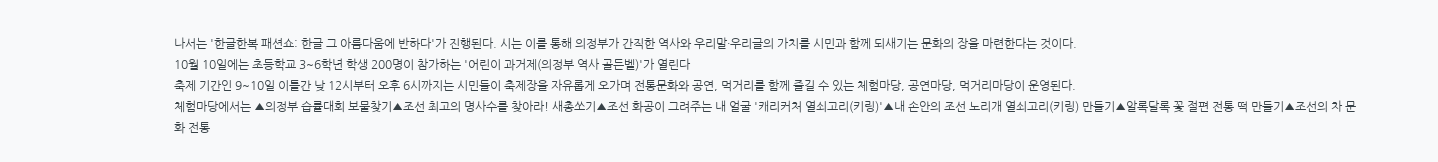나서는 '한글한복 패션쇼: 한글 그 아름다움에 반하다'가 진행된다. 시는 이를 통해 의정부가 간직한 역사와 우리말·우리글의 가치를 시민과 함께 되새기는 문화의 장을 마련한다는 것이다.
10월 10일에는 초등학교 3~6학년 학생 200명이 참가하는 '어린이 과거제(의정부 역사 골든벨)'가 열린다
축제 기간인 9~10일 이틀간 낮 12시부터 오후 6시까지는 시민들이 축제장을 자유롭게 오가며 전통문화와 공연, 먹거리를 함께 즐길 수 있는 체험마당, 공연마당, 먹거리마당이 운영된다.
체험마당에서는 ▲의정부 습률대회 보물찾기▲조선 최고의 명사수를 찾아라! 새총쏘기▲조선 화공이 그려주는 내 얼굴 '캐리커처 열쇠고리(키링)'▲내 손안의 조선 노리개 열쇠고리(키링) 만들기▲알록달록 꽃 절편 전통 떡 만들기▲조선의 차 문화 전통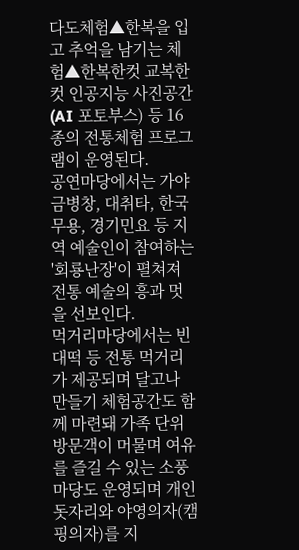다도체험▲한복을 입고 추억을 남기는 체험▲한복한컷 교복한컷 인공지능 사진공간(AI 포토부스) 등 16종의 전통체험 프로그램이 운영된다.
공연마당에서는 가야금병창, 대취타, 한국무용, 경기민요 등 지역 예술인이 참여하는 '회룡난장'이 펼쳐져 전통 예술의 흥과 멋을 선보인다.
먹거리마당에서는 빈대떡 등 전통 먹거리가 제공되며 달고나 만들기 체험공간도 함께 마련돼 가족 단위 방문객이 머물며 여유를 즐길 수 있는 소풍마당도 운영되며 개인 돗자리와 야영의자(캠핑의자)를 지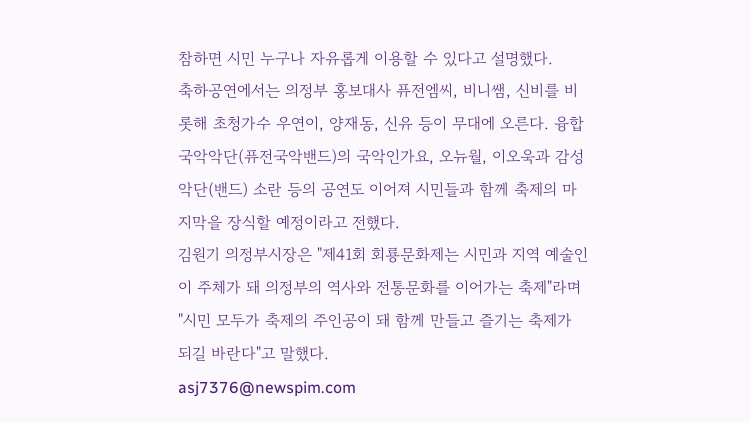참하면 시민 누구나 자유롭게 이용할 수 있다고 설명했다.
축하공연에서는 의정부 홍보대사 퓨전엠씨, 비니쌤, 신비를 비롯해 초청가수 우연이, 양재동, 신유 등이 무대에 오른다. 융합국악악단(퓨전국악밴드)의 국악인가요, 오뉴월, 이오욱과 감성 악단(밴드) 소란 등의 공연도 이어져 시민들과 함께 축제의 마지막을 장식할 예정이라고 전했다.
김원기 의정부시장은 "제41회 회룡문화제는 시민과 지역 예술인이 주체가 돼 의정부의 역사와 전통문화를 이어가는 축제"라며 "시민 모두가 축제의 주인공이 돼 함께 만들고 즐기는 축제가 되길 바란다"고 말했다.
asj7376@newspim.com